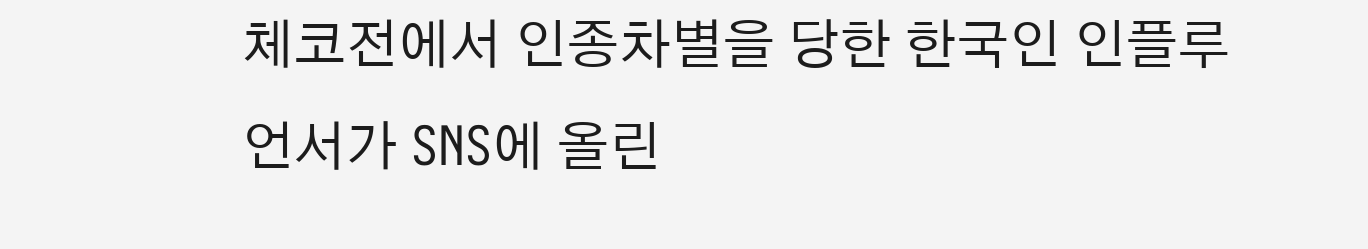체코전에서 인종차별을 당한 한국인 인플루언서가 SNS에 올린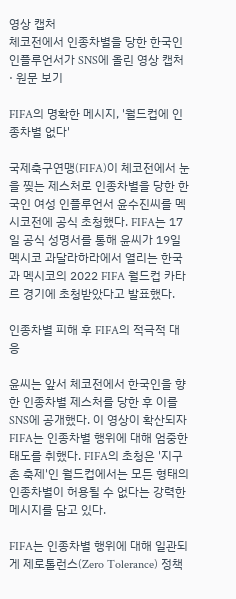영상 캡처
체코전에서 인종차별을 당한 한국인 인플루언서가 SNS에 올린 영상 캡처 · 원문 보기

FIFA의 명확한 메시지, '월드컵에 인종차별 없다'

국제축구연맹(FIFA)이 체코전에서 눈을 찢는 제스처로 인종차별을 당한 한국인 여성 인플루언서 윤수진씨를 멕시코전에 공식 초청했다. FIFA는 17일 공식 성명서를 통해 윤씨가 19일 멕시코 과달라하라에서 열리는 한국과 멕시코의 2022 FIFA 월드컵 카타르 경기에 초청받았다고 발표했다.

인종차별 피해 후 FIFA의 적극적 대응

윤씨는 앞서 체코전에서 한국인을 향한 인종차별 제스처를 당한 후 이를 SNS에 공개했다. 이 영상이 확산되자 FIFA는 인종차별 행위에 대해 엄중한 태도를 취했다. FIFA의 초청은 '지구촌 축제'인 월드컵에서는 모든 형태의 인종차별이 허용될 수 없다는 강력한 메시지를 담고 있다.

FIFA는 인종차별 행위에 대해 일관되게 제로톨런스(Zero Tolerance) 정책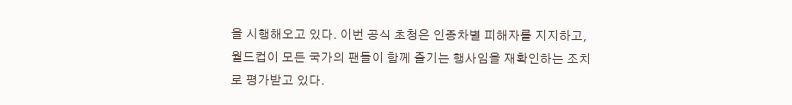을 시행해오고 있다. 이번 공식 초청은 인종차별 피해자를 지지하고, 월드컵이 모든 국가의 팬들이 함께 즐기는 행사임을 재확인하는 조치로 평가받고 있다.